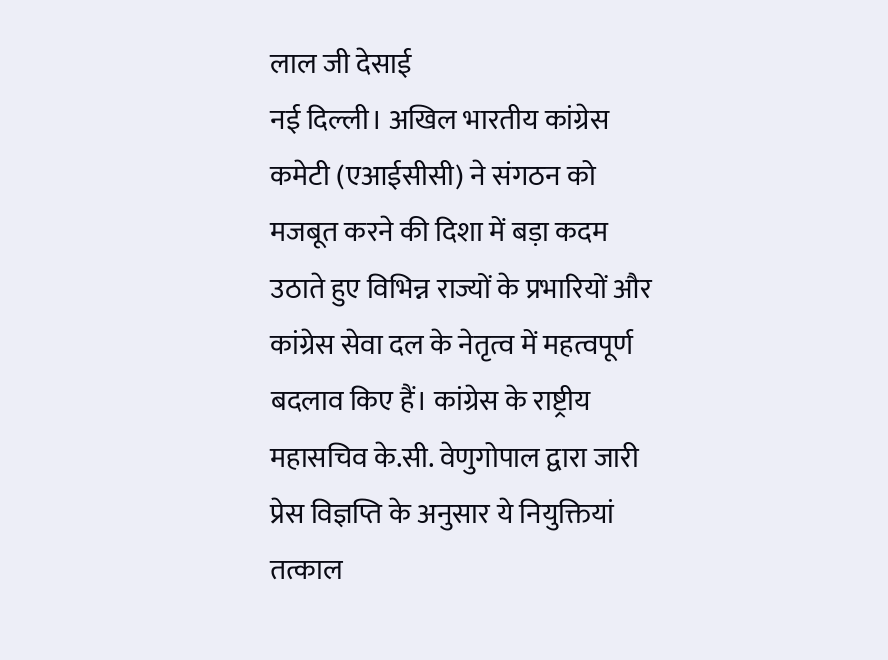लाल जी देसाई
नई दिल्ली। अखिल भारतीय कांग्रेस कमेटी (एआईसीसी) ने संगठन को मजबूत करने की दिशा में बड़ा कदम उठाते हुए विभिन्न राज्यों के प्रभारियों और कांग्रेस सेवा दल के नेतृत्व में महत्वपूर्ण बदलाव किए हैं। कांग्रेस के राष्ट्रीय महासचिव के.सी. वेणुगोपाल द्वारा जारी प्रेस विज्ञप्ति के अनुसार ये नियुक्तियां तत्काल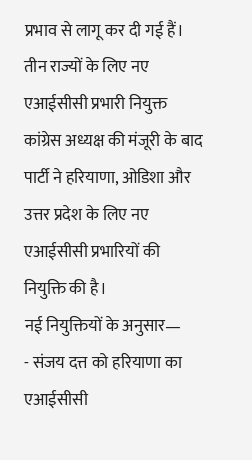प्रभाव से लागू कर दी गई हैं।
तीन राज्यों के लिए नए एआईसीसी प्रभारी नियुक्त
कांग्रेस अध्यक्ष की मंजूरी के बाद पार्टी ने हरियाणा, ओडिशा और उत्तर प्रदेश के लिए नए एआईसीसी प्रभारियों की नियुक्ति की है।
नई नियुक्तियों के अनुसार—
- संजय दत्त को हरियाणा का एआईसीसी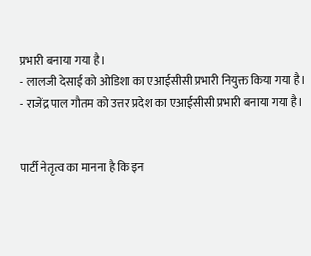प्रभारी बनाया गया है।
- लालजी देसाई को ओडिशा का एआईसीसी प्रभारी नियुक्त किया गया है।
- राजेंद्र पाल गौतम को उत्तर प्रदेश का एआईसीसी प्रभारी बनाया गया है।


पार्टी नेतृत्व का मानना है कि इन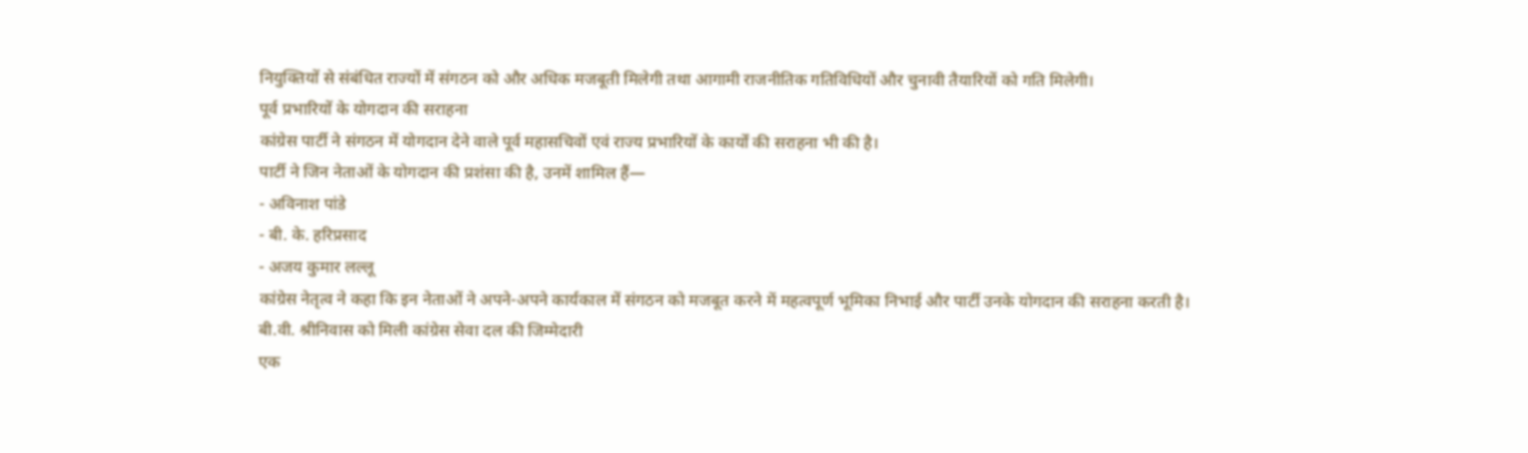नियुक्तियों से संबंधित राज्यों में संगठन को और अधिक मजबूती मिलेगी तथा आगामी राजनीतिक गतिविधियों और चुनावी तैयारियों को गति मिलेगी।
पूर्व प्रभारियों के योगदान की सराहना
कांग्रेस पार्टी ने संगठन में योगदान देने वाले पूर्व महासचिवों एवं राज्य प्रभारियों के कार्यों की सराहना भी की है।
पार्टी ने जिन नेताओं के योगदान की प्रशंसा की है, उनमें शामिल हैं—
- अविनाश पांडे
- बी. के. हरिप्रसाद
- अजय कुमार लल्लू
कांग्रेस नेतृत्व ने कहा कि इन नेताओं ने अपने-अपने कार्यकाल में संगठन को मजबूत करने में महत्वपूर्ण भूमिका निभाई और पार्टी उनके योगदान की सराहना करती है।
बी.वी. श्रीनिवास को मिली कांग्रेस सेवा दल की जिम्मेदारी
एक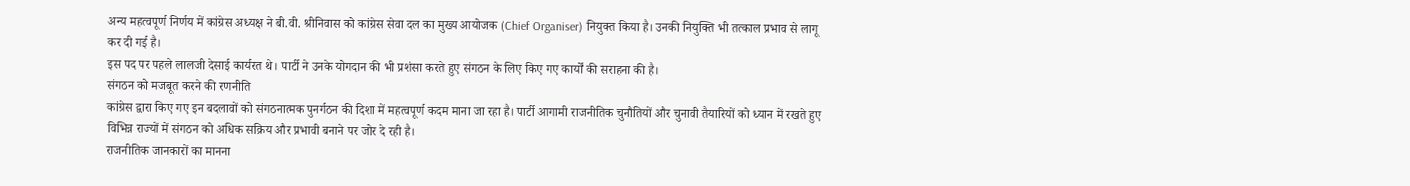अन्य महत्वपूर्ण निर्णय में कांग्रेस अध्यक्ष ने बी.वी. श्रीनिवास को कांग्रेस सेवा दल का मुख्य आयोजक (Chief Organiser) नियुक्त किया है। उनकी नियुक्ति भी तत्काल प्रभाव से लागू कर दी गई है।
इस पद पर पहले लालजी देसाई कार्यरत थे। पार्टी ने उनके योगदान की भी प्रशंसा करते हुए संगठन के लिए किए गए कार्यों की सराहना की है।
संगठन को मजबूत करने की रणनीति
कांग्रेस द्वारा किए गए इन बदलावों को संगठनात्मक पुनर्गठन की दिशा में महत्वपूर्ण कदम माना जा रहा है। पार्टी आगामी राजनीतिक चुनौतियों और चुनावी तैयारियों को ध्यान में रखते हुए विभिन्न राज्यों में संगठन को अधिक सक्रिय और प्रभावी बनाने पर जोर दे रही है।
राजनीतिक जानकारों का मानना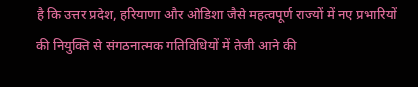है कि उत्तर प्रदेश, हरियाणा और ओडिशा जैसे महत्वपूर्ण राज्यों में नए प्रभारियों की नियुक्ति से संगठनात्मक गतिविधियों में तेजी आने की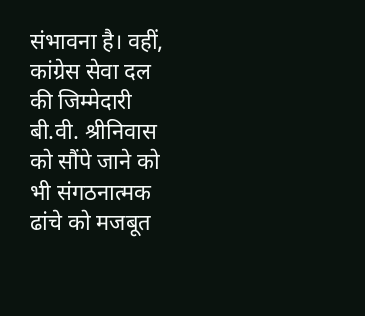संभावना है। वहीं, कांग्रेस सेवा दल की जिम्मेदारी बी.वी. श्रीनिवास को सौंपे जाने को भी संगठनात्मक ढांचे को मजबूत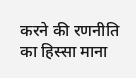करने की रणनीति का हिस्सा माना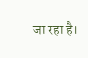जा रहा है।